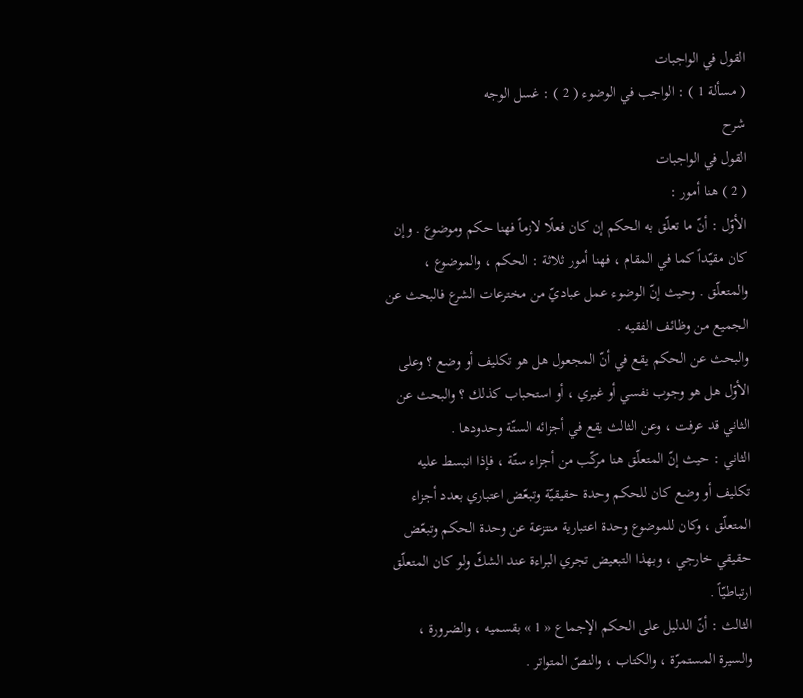القول في الواجبات
( مسألة 1 ) : الواجب في الوضوء ( 2 ) : غسل الوجه
شرح
القول في الواجبات
( 2 ) هنا أمور :
الأوّل : أنّ ما تعلّق به الحكم إن كان فعلًا لازماً فهنا حكم وموضوع . وإن كان مقيّداً كما في المقام ، فهنا أمور ثلاثة : الحكم ، والموضوع ، والمتعلّق . وحيث إنّ الوضوء عمل عباديّ من مخترعات الشرع فالبحث عن الجميع من وظائف الفقيه .
والبحث عن الحكم يقع في أنّ المجعول هل هو تكليف أو وضع ؟ وعلى الأوّل هل هو وجوب نفسي أو غيري ، أو استحباب كذلك ؟ والبحث عن الثاني قد عرفت ، وعن الثالث يقع في أجزائه الستّة وحدودها .
الثاني : حيث إنّ المتعلّق هنا مركّب من أجزاء ستّة ، فإذا انبسط عليه تكليف أو وضع كان للحكم وحدة حقيقيّة وتبعّض اعتباري بعدد أجزاء المتعلّق ، وكان للموضوع وحدة اعتبارية منتزعة عن وحدة الحكم وتبعّض حقيقي خارجي ، وبهذا التبعيض تجري البراءة عند الشكّ ولو كان المتعلّق ارتباطيّاً .
الثالث : أنّ الدليل على الحكم الإجماع « 1 » بقسميه ، والضرورة ، والسيرة المستمرّة ، والكتاب ، والنصّ المتواتر .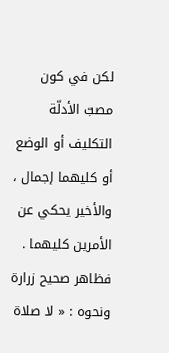لكن في كون مصبّ الأدلّة التكليف أو الوضع أو كليهما إجمال ، والأخير يحكي عن الأمرين كليهما .
فظاهر صحيح زرارة ونحوه : « لا صلاة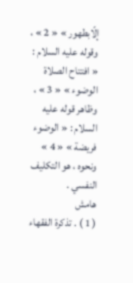إلّابطهور » « 2 » ، وقوله عليه السلام : « افتتاح الصلاة الوضوء » « 3 » ، وظاهر قوله عليه السلام : « الوضوء فريضة » « 4 » ونحوه ، هو التكليف النفسي .
هامش
( 1 ) . تذكرة الفقهاء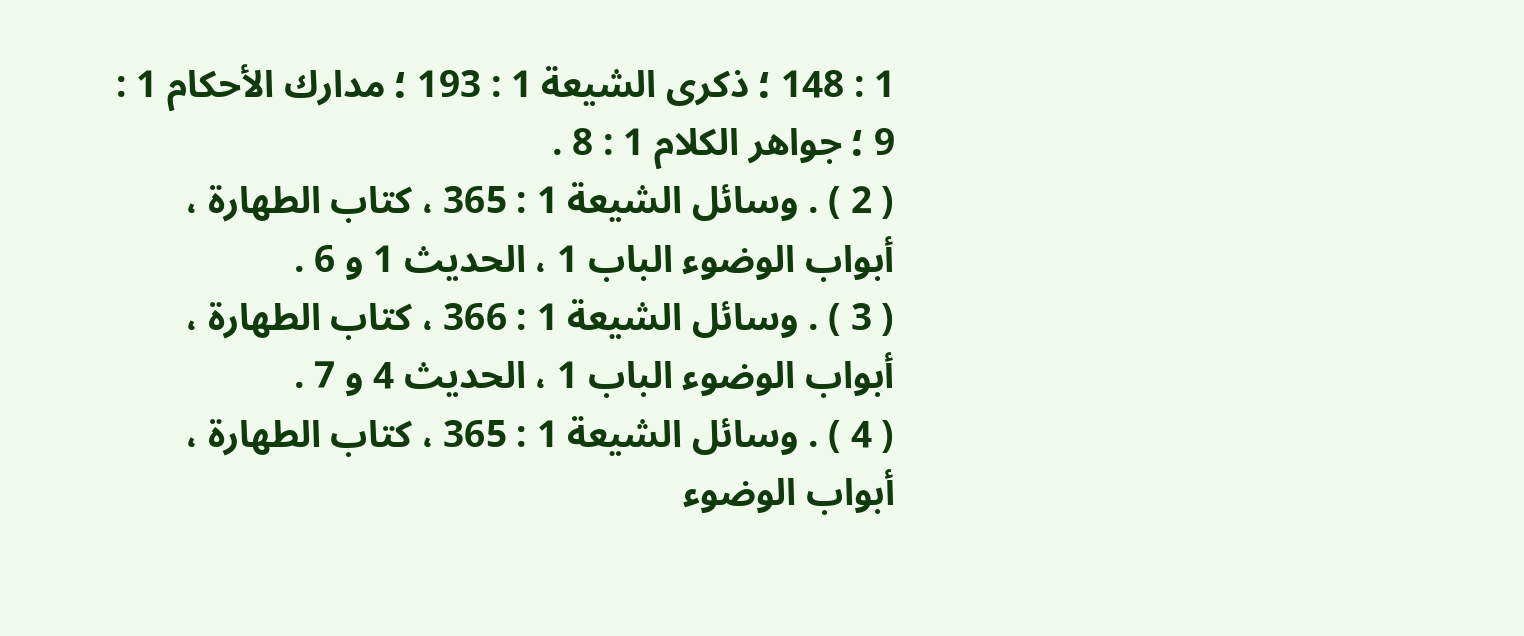1 : 148 ؛ ذكرى الشيعة 1 : 193 ؛ مدارك الأحكام 1 : 9 ؛ جواهر الكلام 1 : 8 .
( 2 ) . وسائل الشيعة 1 : 365 ، كتاب الطهارة ، أبواب الوضوء الباب 1 ، الحديث 1 و 6 .
( 3 ) . وسائل الشيعة 1 : 366 ، كتاب الطهارة ، أبواب الوضوء الباب 1 ، الحديث 4 و 7 .
( 4 ) . وسائل الشيعة 1 : 365 ، كتاب الطهارة ، أبواب الوضوء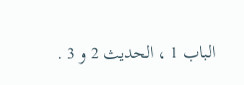الباب 1 ، الحديث 2 و 3 .